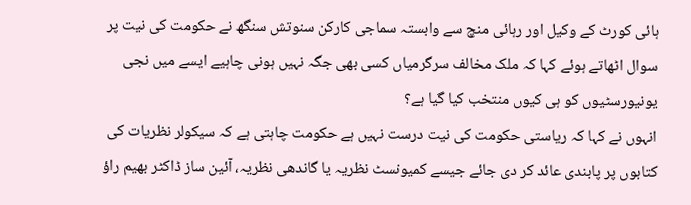ہائی کورٹ کے وکیل اور رہائی منچ سے وابستہ سماجی کارکن سنوتش سنگھ نے حکومت کی نیت پر سوال اٹھاتے ہوئے کہا کہ ملک مخالف سرگرمیاں کسی بھی جگہ نہیں ہونی چاہیے ایسے میں نجی یونیورسٹیوں کو ہی کیوں منتخب کیا گیا ہے؟
انہوں نے کہا کہ ریاستی حکومت کی نیت درست نہیں ہے حکومت چاہتی ہے کہ سیکولر نظریات کی کتابوں پر پابندی عائد کر دی جائے جیسے کمیونسٹ نظریہ یا گاندھی نظریہ، آئین ساز ڈاکٹر بھیم راؤ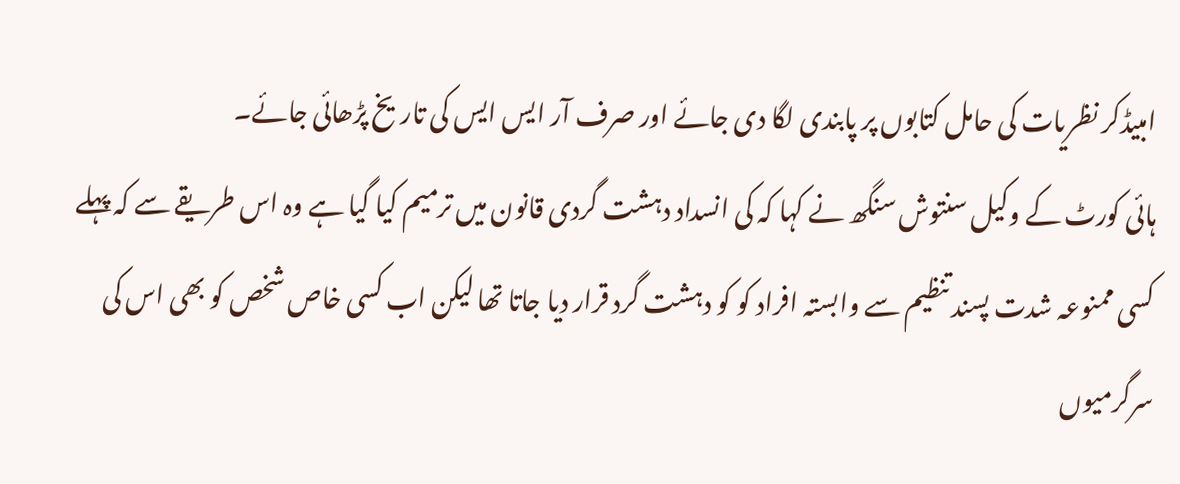امبیڈکر نظریات کی حامل کتابوں پر پابندی لگا دی جائے اور صرف آر ایس ایس کی تاریخ پڑھائی جائے۔
ہائی کورٹ کے وکیل سنتوش سنگھ نے کہا کہ کی انسداد دہشت گردی قانون میں ترمیم کیا گیا ہے وہ اس طریقے سے کہ پہلے کسی ممنوعہ شدت پسند تنظیم سے وابستہ افراد کو کو دہشت گرد قرار دیا جاتا تھا لیکن اب کسی خاص شخص کو بھی اس کی سرگرمیوں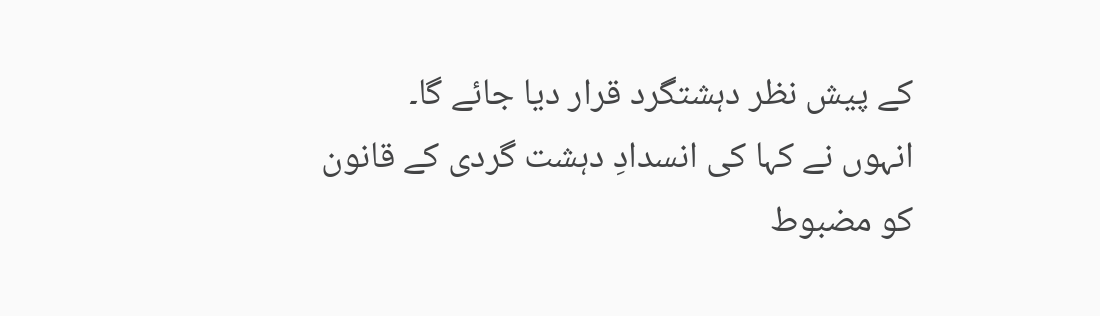کے پیش نظر دہشتگرد قرار دیا جائے گا۔
انہوں نے کہا کی انسدادِ دہشت گردی کے قانون کو مضبوط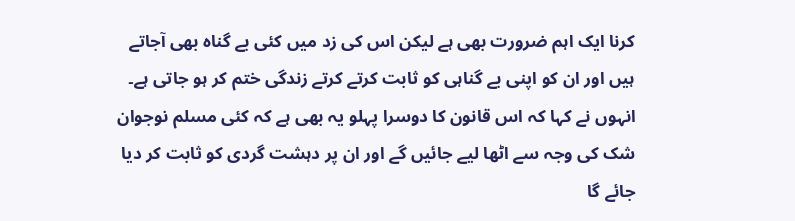کرنا ایک اہم ضرورت بھی ہے لیکن اس کی زد میں کئی بے گناہ بھی آجاتے ہیں اور ان کو اپنی بے گناہی کو ثابت کرتے کرتے زندگی ختم کر ہو جاتی ہے۔
انہوں نے کہا کہ اس قانون کا دوسرا پہلو یہ بھی ہے کہ کئی مسلم نوجوان شک کی وجہ سے اٹھا لیے جائیں گے اور ان پر دہشت گردی کو ثابت کر دیا جائے گا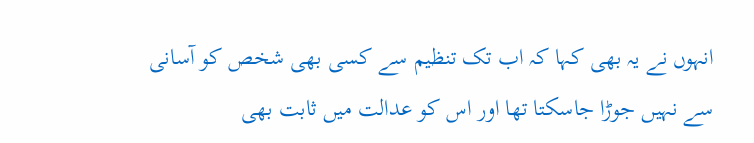انہوں نے یہ بھی کہا کہ اب تک تنظیم سے کسی بھی شخص کو آسانی سے نہیں جوڑا جاسکتا تھا اور اس کو عدالت میں ثابت بھی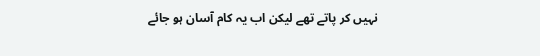نہیں کر پاتے تھے لیکن اب یہ کام آسان ہو جائے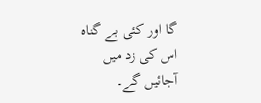گا اور کئی بے گناہ اس کی زد میں آجائیں گے۔